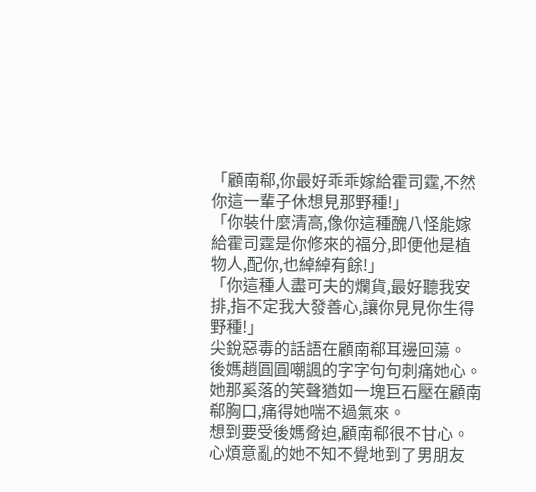「顧南郗,你最好乖乖嫁給霍司霆,不然你這一輩子休想見那野種!」
「你裝什麼清高,像你這種醜八怪能嫁給霍司霆是你修來的福分,即便他是植物人,配你,也綽綽有餘!」
「你這種人盡可夫的爛貨,最好聽我安排,指不定我大發善心,讓你見見你生得野種!」
尖銳惡毒的話語在顧南郗耳邊回蕩。
後媽趙圓圓嘲諷的字字句句刺痛她心。
她那奚落的笑聲猶如一塊巨石壓在顧南郗胸口,痛得她喘不過氣來。
想到要受後媽脅迫,顧南郗很不甘心。
心煩意亂的她不知不覺地到了男朋友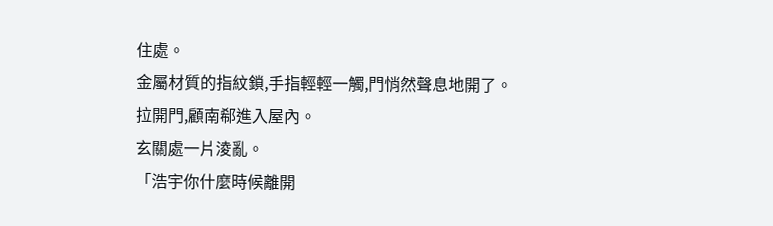住處。
金屬材質的指紋鎖,手指輕輕一觸,門悄然聲息地開了。
拉開門,顧南郗進入屋內。
玄關處一片淩亂。
「浩宇你什麼時候離開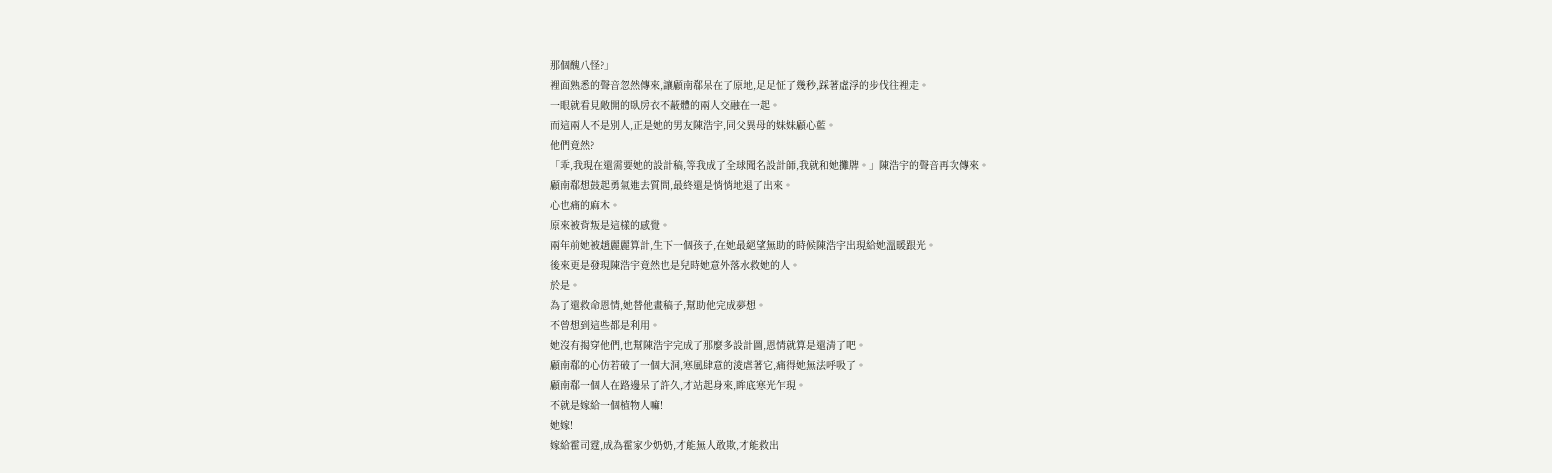那個醜八怪?」
裡面熟悉的聲音忽然傳來,讓顧南郗呆在了原地,足足怔了幾秒,踩著虛浮的步伐往裡走。
一眼就看見敞開的臥房衣不蔽體的兩人交融在一起。
而這兩人不是別人,正是她的男友陳浩宇,同父異母的妹妹顧心藍。
他們竟然?
「乖,我現在還需要她的設計稿,等我成了全球聞名設計師,我就和她攤牌。」陳浩宇的聲音再次傳來。
顧南郗想鼓起勇氣進去質問,最終還是悄悄地退了出來。
心也痛的麻木。
原來被背叛是這樣的感覺。
兩年前她被趙麗麗算計,生下一個孩子,在她最絕望無助的時候陳浩宇出現給她溫暖跟光。
後來更是發現陳浩宇竟然也是兒時她意外落水救她的人。
於是。
為了還救命恩情,她替他畫稿子,幫助他完成夢想。
不曾想到這些都是利用。
她沒有揭穿他們,也幫陳浩宇完成了那麼多設計圖,恩情就算是還清了吧。
顧南郗的心仿若破了一個大洞,寒風肆意的淩虐著它,痛得她無法呼吸了。
顧南郗一個人在路邊呆了許久,才站起身來,眸底寒光乍現。
不就是嫁給一個植物人嘛!
她嫁!
嫁給霍司霆,成為霍家少奶奶,才能無人敢欺,才能救出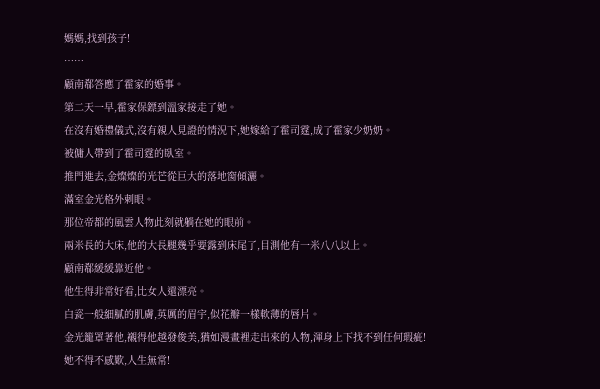媽媽,找到孩子!
……
顧南郗答應了霍家的婚事。
第二天一早,霍家保鏢到溫家接走了她。
在沒有婚禮儀式,沒有親人見證的情況下,她嫁給了霍司霆,成了霍家少奶奶。
被傭人帶到了霍司霆的臥室。
推門進去,金燦燦的光芒從巨大的落地窗傾灑。
滿室金光格外刺眼。
那位帝都的風雲人物此刻就躺在她的眼前。
兩米長的大床,他的大長腿幾乎要露到床尾了,目測他有一米八八以上。
顧南郗緩緩靠近他。
他生得非常好看,比女人還漂亮。
白瓷一般細膩的肌膚,英厲的眉宇,似花瓣一樣軟薄的唇片。
金光籠罩著他,襯得他越發俊美,猶如漫畫裡走出來的人物,渾身上下找不到任何瑕疵!
她不得不感歎,人生無常!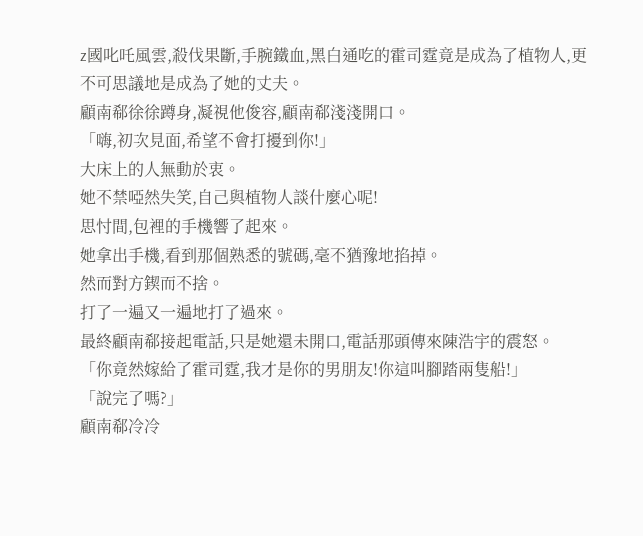z國叱吒風雲,殺伐果斷,手腕鐵血,黑白通吃的霍司霆竟是成為了植物人,更不可思議地是成為了她的丈夫。
顧南郗徐徐蹲身,凝視他俊容,顧南郗淺淺開口。
「嗨,初次見面,希望不會打擾到你!」
大床上的人無動於衷。
她不禁啞然失笑,自己與植物人談什麼心呢!
思忖間,包裡的手機響了起來。
她拿出手機,看到那個熟悉的號碼,毫不猶豫地掐掉。
然而對方鍥而不捨。
打了一遍又一遍地打了過來。
最終顧南郗接起電話,只是她還未開口,電話那頭傳來陳浩宇的震怒。
「你竟然嫁給了霍司霆,我才是你的男朋友!你這叫腳踏兩隻船!」
「說完了嗎?」
顧南郗冷冷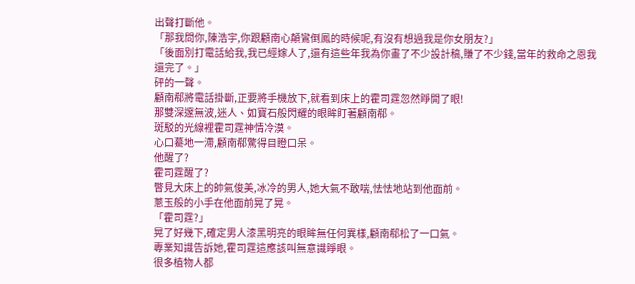出聲打斷他。
「那我問你,陳浩宇,你跟顧南心顛鸞倒鳳的時候呢,有沒有想過我是你女朋友?」
「後面別打電話給我,我已經嫁人了,還有這些年我為你畫了不少設計稿,賺了不少錢,當年的救命之恩我還完了。」
砰的一聲。
顧南郗將電話掛斷,正要將手機放下,就看到床上的霍司霆忽然睜開了眼!
那雙深邃無波,迷人、如寶石般閃耀的眼眸盯著顧南郗。
斑駁的光線裡霍司霆神情冷漠。
心口驀地一滯,顧南郗驚得目瞪口呆。
他醒了?
霍司霆醒了?
瞥見大床上的帥氣俊美,冰冷的男人,她大氣不敢喘,怯怯地站到他面前。
蔥玉般的小手在他面前晃了晃。
「霍司霆?」
晃了好幾下,確定男人漆黑明亮的眼眸無任何異樣,顧南郗松了一口氣。
專業知識告訴她,霍司霆這應該叫無意識睜眼。
很多植物人都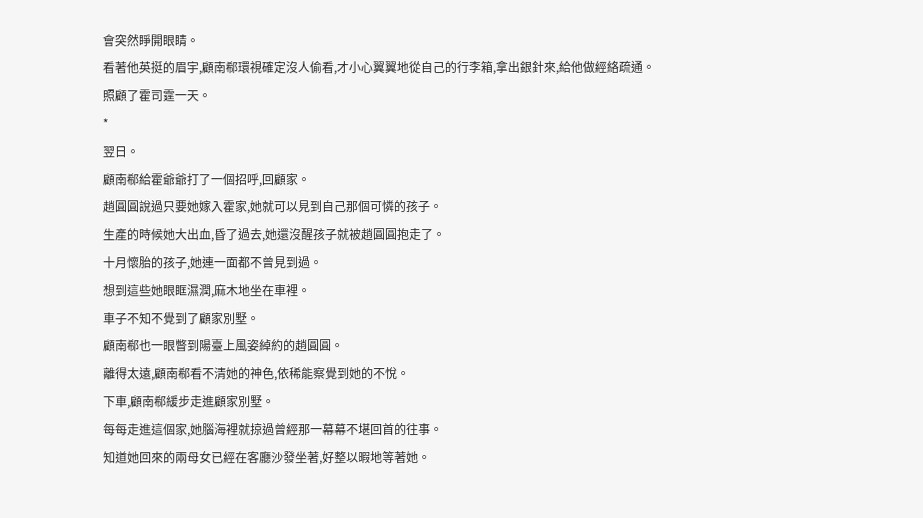會突然睜開眼睛。
看著他英挺的眉宇,顧南郗環視確定沒人偷看,才小心翼翼地從自己的行李箱,拿出銀針來,給他做經絡疏通。
照顧了霍司霆一天。
*
翌日。
顧南郗給霍爺爺打了一個招呼,回顧家。
趙圓圓說過只要她嫁入霍家,她就可以見到自己那個可憐的孩子。
生產的時候她大出血,昏了過去,她還沒醒孩子就被趙圓圓抱走了。
十月懷胎的孩子,她連一面都不曾見到過。
想到這些她眼眶濕潤,麻木地坐在車裡。
車子不知不覺到了顧家別墅。
顧南郗也一眼瞥到陽臺上風姿綽約的趙圓圓。
離得太遠,顧南郗看不清她的神色,依稀能察覺到她的不悅。
下車,顧南郗緩步走進顧家別墅。
每每走進這個家,她腦海裡就掠過曾經那一幕幕不堪回首的往事。
知道她回來的兩母女已經在客廳沙發坐著,好整以暇地等著她。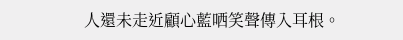人還未走近顧心藍哂笑聲傳入耳根。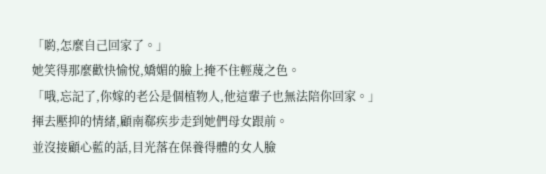「喲,怎麼自己回家了。」
她笑得那麼歡快愉悅,嬌媚的臉上掩不住輕蔑之色。
「哦,忘記了,你嫁的老公是個植物人,他這輩子也無法陪你回家。」
揮去壓抑的情緒,顧南郗疾步走到她們母女跟前。
並沒接顧心藍的話,目光落在保養得體的女人臉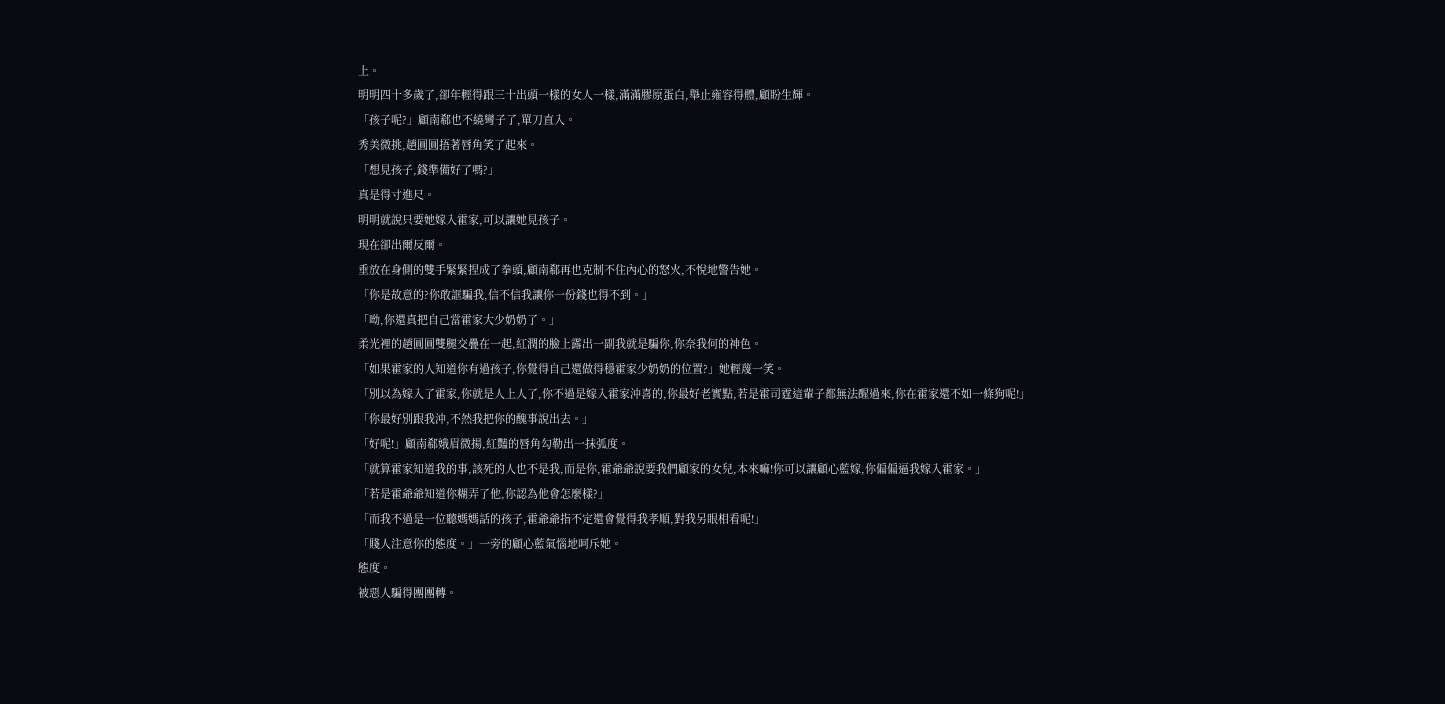上。
明明四十多歲了,卻年輕得跟三十出頭一樣的女人一樣,滿滿膠原蛋白,舉止雍容得體,顧盼生輝。
「孩子呢?」顧南郗也不繞彎子了,單刀直入。
秀美微挑,趙圓圓捂著唇角笑了起來。
「想見孩子,錢準備好了嗎?」
真是得寸進尺。
明明就說只要她嫁入霍家,可以讓她見孩子。
現在卻出爾反爾。
垂放在身側的雙手緊緊捏成了拳頭,顧南郗再也克制不住內心的怒火,不悅地警告她。
「你是故意的?你敢誆騙我,信不信我讓你一份錢也得不到。」
「呦,你還真把自己當霍家大少奶奶了。」
柔光裡的趙圓圓雙腿交疊在一起,紅潤的臉上露出一副我就是騙你,你奈我何的神色。
「如果霍家的人知道你有過孩子,你覺得自己還做得穩霍家少奶奶的位置?」她輕蔑一笑。
「別以為嫁入了霍家,你就是人上人了,你不過是嫁入霍家沖喜的,你最好老實點,若是霍司霆這輩子都無法醒過來,你在霍家還不如一條狗呢!」
「你最好別跟我沖,不然我把你的醜事說出去。」
「好呢!」顧南郗娥眉微揚,紅豔的唇角勾勒出一抹弧度。
「就算霍家知道我的事,該死的人也不是我,而是你,霍爺爺說要我們顧家的女兒,本來嘛!你可以讓顧心藍嫁,你偏偏逼我嫁入霍家。」
「若是霍爺爺知道你糊弄了他,你認為他會怎麼樣?」
「而我不過是一位聽媽媽話的孩子,霍爺爺指不定還會覺得我孝順,對我另眼相看呢!」
「賤人注意你的態度。」一旁的顧心藍氣惱地呵斥她。
態度。
被惡人騙得團團轉。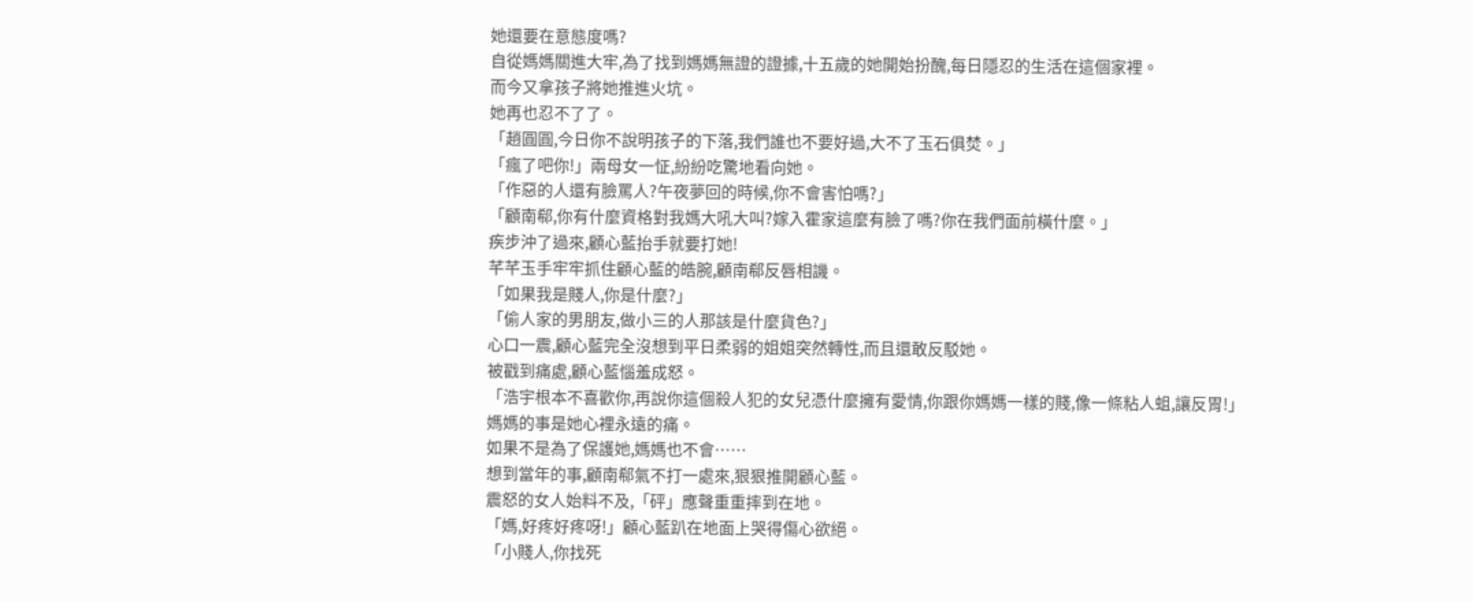她還要在意態度嗎?
自從媽媽關進大牢,為了找到媽媽無證的證據,十五歲的她開始扮醜,每日隱忍的生活在這個家裡。
而今又拿孩子將她推進火坑。
她再也忍不了了。
「趙圓圓,今日你不說明孩子的下落,我們誰也不要好過,大不了玉石俱焚。」
「瘋了吧你!」兩母女一怔,紛紛吃驚地看向她。
「作惡的人還有臉罵人?午夜夢回的時候,你不會害怕嗎?」
「顧南郗,你有什麼資格對我媽大吼大叫?嫁入霍家這麼有臉了嗎?你在我們面前橫什麼。」
疾步沖了過來,顧心藍抬手就要打她!
芊芊玉手牢牢抓住顧心藍的皓腕,顧南郗反唇相譏。
「如果我是賤人,你是什麼?」
「偷人家的男朋友,做小三的人那該是什麼貨色?」
心口一震,顧心藍完全沒想到平日柔弱的姐姐突然轉性,而且還敢反駁她。
被戳到痛處,顧心藍惱羞成怒。
「浩宇根本不喜歡你,再說你這個殺人犯的女兒憑什麼擁有愛情,你跟你媽媽一樣的賤,像一條粘人蛆,讓反胃!」
媽媽的事是她心裡永遠的痛。
如果不是為了保護她,媽媽也不會……
想到當年的事,顧南郗氣不打一處來,狠狠推開顧心藍。
震怒的女人始料不及,「砰」應聲重重摔到在地。
「媽,好疼好疼呀!」顧心藍趴在地面上哭得傷心欲絕。
「小賤人,你找死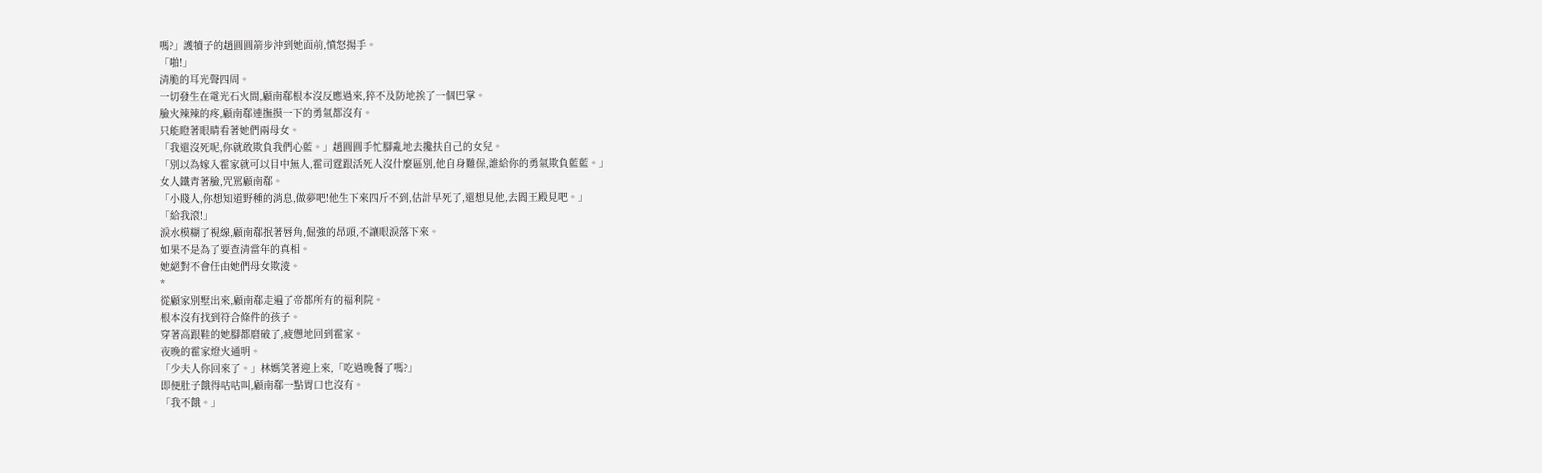嗎?」護犢子的趙圓圓箭步沖到她面前,憤怒揚手。
「啪!」
清脆的耳光聲四周。
一切發生在電光石火間,顧南郗根本沒反應過來,猝不及防地挨了一個巴掌。
臉火辣辣的疼,顧南郗連撫摸一下的勇氣都沒有。
只能瞪著眼睛看著她們兩母女。
「我還沒死呢,你就敢欺負我們心藍。」趙圓圓手忙腳亂地去攙扶自己的女兒。
「別以為嫁入霍家就可以目中無人,霍司霆跟活死人沒什麼區別,他自身難保,誰給你的勇氣欺負藍藍。」
女人鐵青著臉,咒駡顧南郗。
「小賤人,你想知道野種的消息,做夢吧!他生下來四斤不到,估計早死了,還想見他,去閻王殿見吧。」
「給我滾!」
淚水模糊了視線,顧南郗抿著唇角,倔強的昂頭,不讓眼淚落下來。
如果不是為了要查清當年的真相。
她絕對不會任由她們母女欺淩。
*
從顧家別墅出來,顧南郗走遍了帝都所有的福利院。
根本沒有找到符合條件的孩子。
穿著高跟鞋的她腳都磨破了,疲憊地回到霍家。
夜晚的霍家燈火通明。
「少夫人你回來了。」林媽笑著迎上來,「吃過晚餐了嗎?」
即便肚子餓得咕咕叫,顧南郗一點胃口也沒有。
「我不餓。」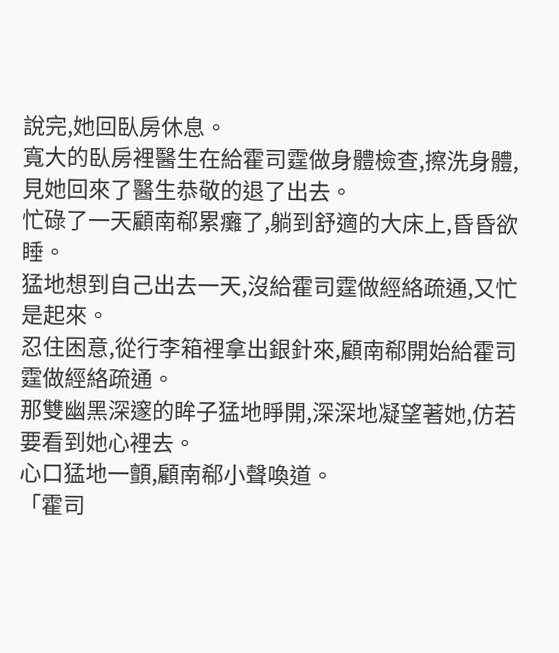說完,她回臥房休息。
寬大的臥房裡醫生在給霍司霆做身體檢查,擦洗身體,見她回來了醫生恭敬的退了出去。
忙碌了一天顧南郗累癱了,躺到舒適的大床上,昏昏欲睡。
猛地想到自己出去一天,沒給霍司霆做經絡疏通,又忙是起來。
忍住困意,從行李箱裡拿出銀針來,顧南郗開始給霍司霆做經絡疏通。
那雙幽黑深邃的眸子猛地睜開,深深地凝望著她,仿若要看到她心裡去。
心口猛地一顫,顧南郗小聲喚道。
「霍司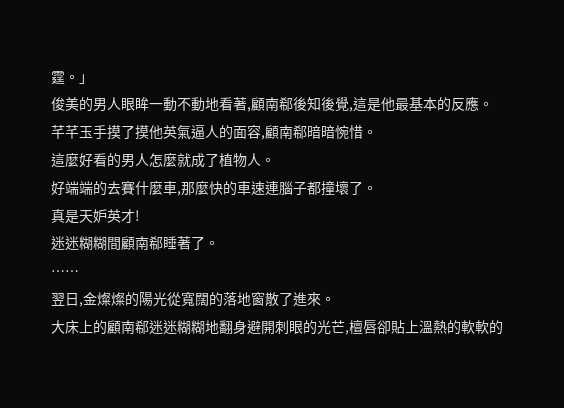霆。」
俊美的男人眼眸一動不動地看著,顧南郗後知後覺,這是他最基本的反應。
芊芊玉手摸了摸他英氣逼人的面容,顧南郗暗暗惋惜。
這麼好看的男人怎麼就成了植物人。
好端端的去賽什麼車,那麼快的車速連腦子都撞壞了。
真是天妒英才!
迷迷糊糊間顧南郗睡著了。
……
翌日,金燦燦的陽光從寬闊的落地窗散了進來。
大床上的顧南郗迷迷糊糊地翻身避開刺眼的光芒,檀唇卻貼上溫熱的軟軟的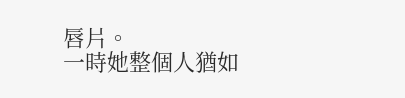唇片。
一時她整個人猶如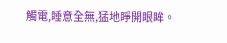觸電,睡意全無,猛地睜開眼眸。